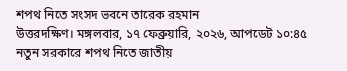শপথ নিতে সংসদ ভবনে তারেক রহমান
উত্তরদক্ষিণ। মঙ্গলবার, ১৭ ফেব্রুয়ারি, ২০২৬, আপডেট ১০:৪৫
নতুন সরকারে শপথ নিতে জাতীয়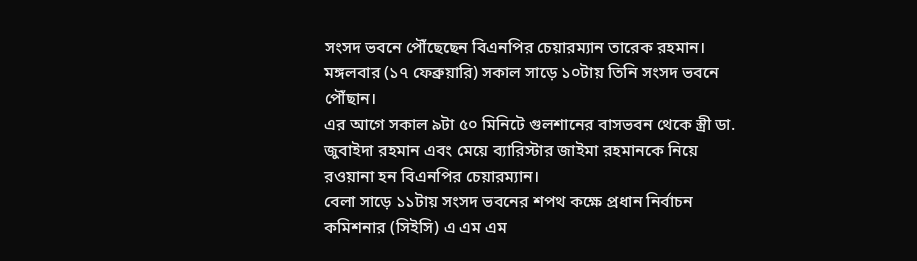সংসদ ভবনে পৌঁছেছেন বিএনপির চেয়ারম্যান তারেক রহমান।
মঙ্গলবার (১৭ ফেব্রুয়ারি) সকাল সাড়ে ১০টায় তিনি সংসদ ভবনে পৌঁছান।
এর আগে সকাল ৯টা ৫০ মিনিটে গুলশানের বাসভবন থেকে স্ত্রী ডা. জুবাইদা রহমান এবং মেয়ে ব্যারিস্টার জাইমা রহমানকে নিয়ে রওয়ানা হন বিএনপির চেয়ারম্যান।
বেলা সাড়ে ১১টায় সংসদ ভবনের শপথ কক্ষে প্রধান নির্বাচন কমিশনার (সিইসি) এ এম এম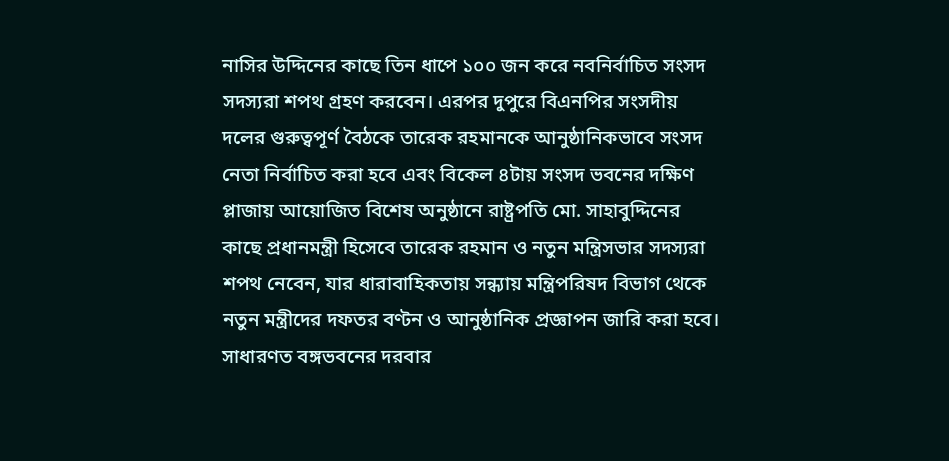নাসির উদ্দিনের কাছে তিন ধাপে ১০০ জন করে নবনির্বাচিত সংসদ সদস্যরা শপথ গ্রহণ করবেন। এরপর দুপুরে বিএনপির সংসদীয় দলের গুরুত্বপূর্ণ বৈঠকে তারেক রহমানকে আনুষ্ঠানিকভাবে সংসদ নেতা নির্বাচিত করা হবে এবং বিকেল ৪টায় সংসদ ভবনের দক্ষিণ প্লাজায় আয়োজিত বিশেষ অনুষ্ঠানে রাষ্ট্রপতি মো. সাহাবুদ্দিনের কাছে প্রধানমন্ত্রী হিসেবে তারেক রহমান ও নতুন মন্ত্রিসভার সদস্যরা শপথ নেবেন, যার ধারাবাহিকতায় সন্ধ্যায় মন্ত্রিপরিষদ বিভাগ থেকে নতুন মন্ত্রীদের দফতর বণ্টন ও আনুষ্ঠানিক প্রজ্ঞাপন জারি করা হবে।
সাধারণত বঙ্গভবনের দরবার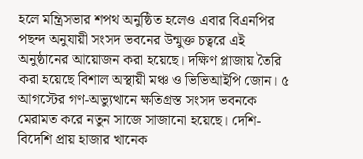হলে মন্ত্রিসভার শপথ অনুষ্ঠিত হলেও এবার বিএনপির পছন্দ অনুযায়ী সংসদ ভবনের উন্মুক্ত চত্বরে এই অনুষ্ঠানের আয়োজন করা হয়েছে। দক্ষিণ প্লাজায় তৈরি করা হয়েছে বিশাল অস্থায়ী মঞ্চ ও ভিভিআইপি জোন। ৫ আগস্টের গণ-অভ্যুত্থানে ক্ষতিগ্রস্ত সংসদ ভবনকে মেরামত করে নতুন সাজে সাজানো হয়েছে। দেশি-বিদেশি প্রায় হাজার খানেক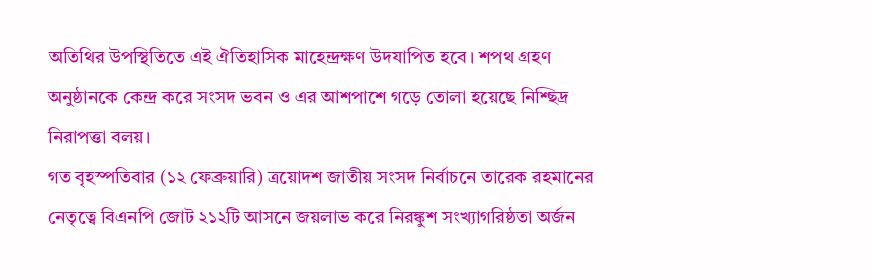অতিথির উপস্থিতিতে এই ঐতিহাসিক মাহেন্দ্রক্ষণ উদযাপিত হবে। শপথ গ্রহণ অনুষ্ঠানকে কেন্দ্র করে সংসদ ভবন ও এর আশপাশে গড়ে তোলা হয়েছে নিশ্ছিদ্র নিরাপত্তা বলয়।
গত বৃহস্পতিবার (১২ ফেব্রুয়ারি) ত্রয়োদশ জাতীয় সংসদ নির্বাচনে তারেক রহমানের নেতৃত্বে বিএনপি জোট ২১২টি আসনে জয়লাভ করে নিরঙ্কুশ সংখ্যাগরিষ্ঠতা অর্জন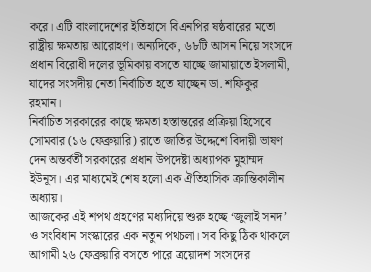করে। এটি বাংলাদেশের ইতিহাসে বিএনপির ষষ্ঠবারের মতো রাষ্ট্রীয় ক্ষমতায় আরোহণ। অন্যদিকে, ৬৮টি আসন নিয়ে সংসদে প্রধান বিরোধী দলের ভূমিকায় বসতে যাচ্ছে জামায়াতে ইসলামী, যাদের সংসদীয় নেতা নির্বাচিত হতে যাচ্ছেন ডা. শফিকুর রহমান।
নির্বাচিত সরকারের কাছে ক্ষমতা হস্তান্তরের প্রক্রিয়া হিসেবে সোমবার (১৬ ফেব্রুয়ারি) রাতে জাতির উদ্দেশে বিদায়ী ভাষণ দেন অন্তর্বর্তী সরকারের প্রধান উপদেষ্টা অধ্যাপক মুহাম্মদ ইউনূস। এর মাধ্যমেই শেষ হলো এক ঐতিহাসিক ক্রান্তিকালীন অধ্যায়।
আজকের এই শপথ গ্রহণের মধ্যদিয়ে শুরু হচ্ছে ‘জুলাই সনদ’ ও সংবিধান সংস্কারের এক নতুন পথচলা। সব কিছু ঠিক থাকলে আগামী ২৬ ফেব্রুয়ারি বসতে পারে ত্রয়োদশ সংসদের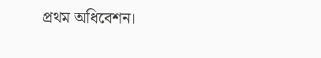প্রথম অধিবেশন।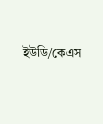ইউডি/কেএস